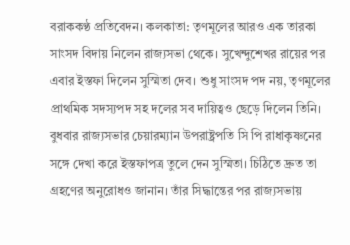বরাককণ্ঠ প্রতিবেদন। কলকাতা: তৃণমূলের আরও এক তারকা সাংসদ বিদায় নিলেন রাজ্যসভা থেকে। সুখেন্দুশেখর রায়ের পর এবার ইস্তফা দিলেন সুস্মিতা দেব। শুধু সাংসদ পদ নয়, তৃণমূলের প্রাথমিক সদস্যপদ সহ দলের সব দায়িত্বও ছেড়ে দিলেন তিনি। বুধবার রাজ্যসভার চেয়ারম্যান উপরাষ্ট্রপতি সি পি রাধাকৃষ্ণনের সঙ্গে দেখা করে ইস্তফাপত্র তুলে দেন সুস্মিতা। চিঠিতে দ্রুত তা গ্রহণের অনুরোধও জানান। তাঁর সিদ্ধান্তের পর রাজ্যসভায়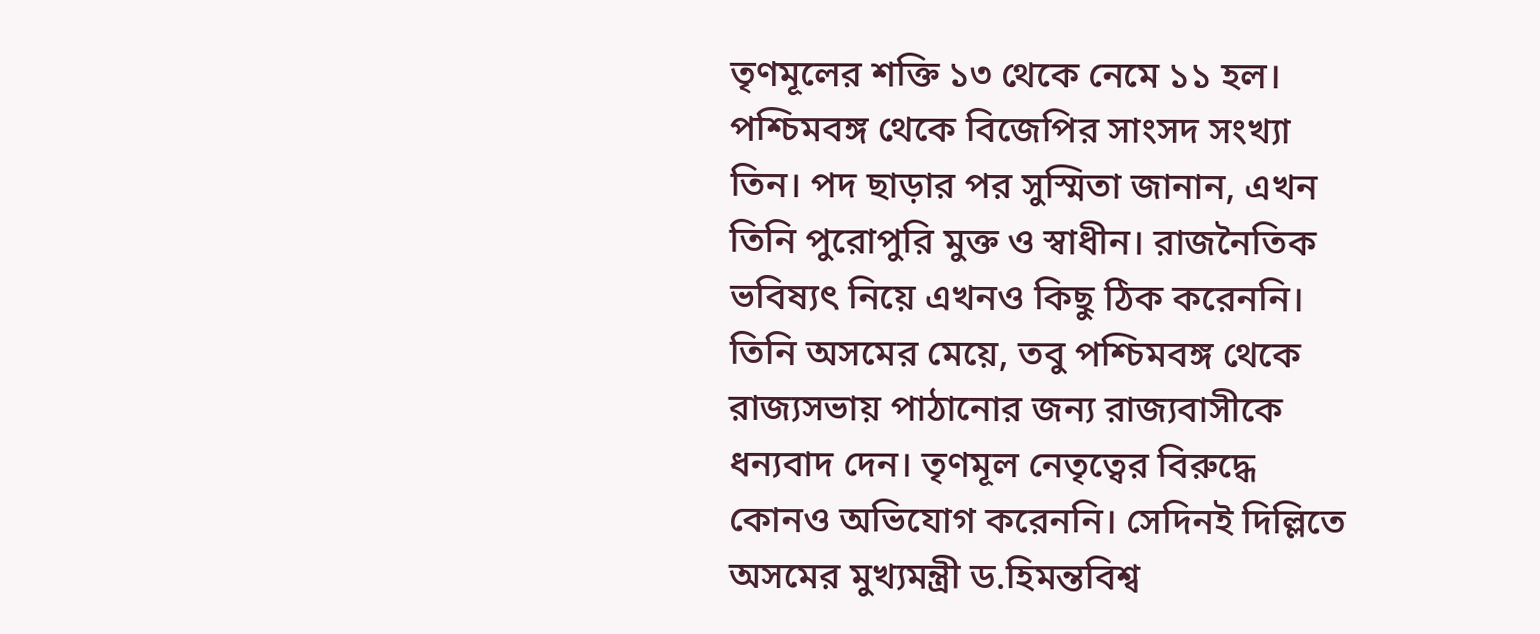তৃণমূলের শক্তি ১৩ থেকে নেমে ১১ হল। পশ্চিমবঙ্গ থেকে বিজেপির সাংসদ সংখ্যা তিন। পদ ছাড়ার পর সুস্মিতা জানান, এখন তিনি পুরোপুরি মুক্ত ও স্বাধীন। রাজনৈতিক ভবিষ্যৎ নিয়ে এখনও কিছু ঠিক করেননি। তিনি অসমের মেয়ে, তবু পশ্চিমবঙ্গ থেকে রাজ্যসভায় পাঠানোর জন্য রাজ্যবাসীকে ধন্যবাদ দেন। তৃণমূল নেতৃত্বের বিরুদ্ধে কোনও অভিযোগ করেননি। সেদিনই দিল্লিতে অসমের মুখ্যমন্ত্রী ড.হিমন্তবিশ্ব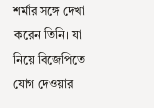শর্মার সঙ্গে দেখা করেন তিনি। যা নিয়ে বিজেপিতে যোগ দেওয়ার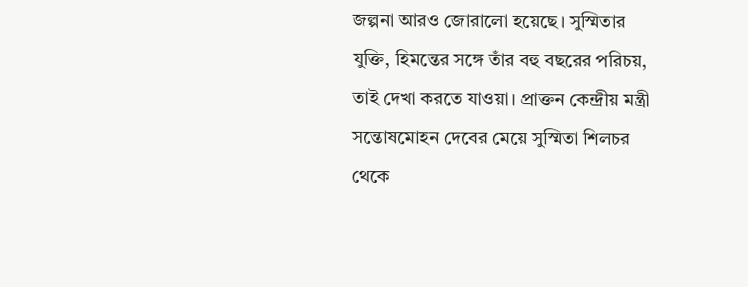জল্পনা আরও জোরালো হয়েছে। সুস্মিতার যুক্তি, হিমন্তের সঙ্গে তাঁর বহু বছরের পরিচয়, তাই দেখা করতে যাওয়া। প্রাক্তন কেন্দ্রীয় মন্ত্রী সন্তোষমোহন দেবের মেয়ে সুস্মিতা শিলচর থেকে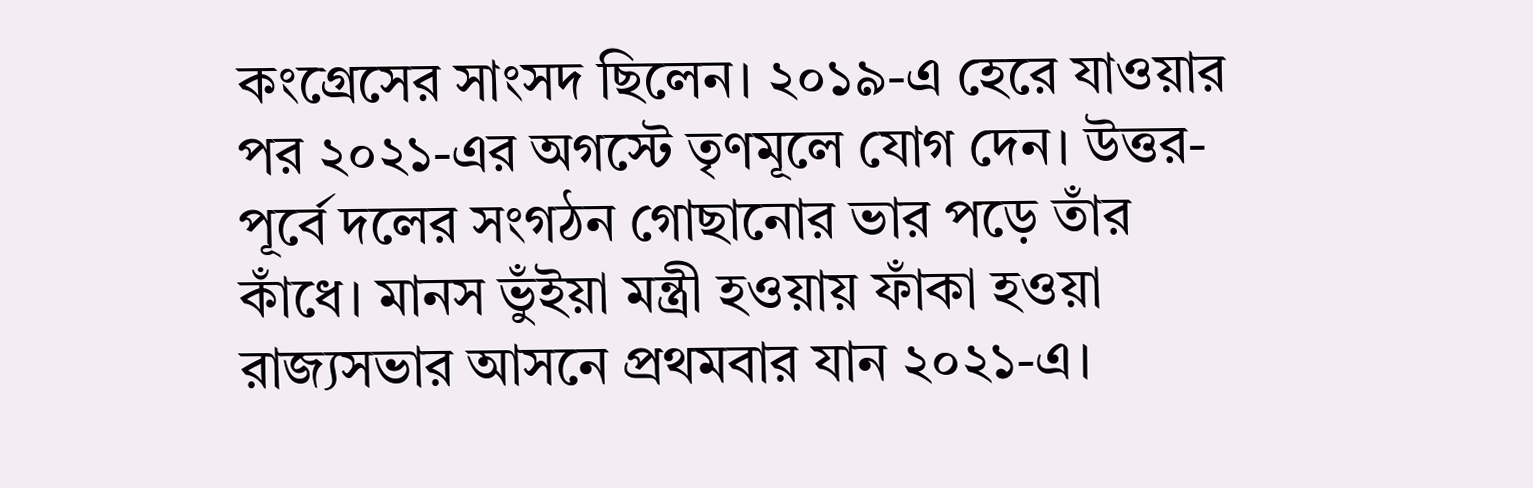কংগ্রেসের সাংসদ ছিলেন। ২০১৯-এ হেরে যাওয়ার পর ২০২১-এর অগস্টে তৃণমূলে যোগ দেন। উত্তর-পূর্বে দলের সংগঠন গোছানোর ভার পড়ে তাঁর কাঁধে। মানস ভুঁইয়া মন্ত্রী হওয়ায় ফাঁকা হওয়া রাজ্যসভার আসনে প্রথমবার যান ২০২১-এ।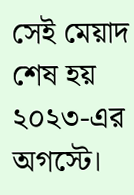সেই মেয়াদ শেষ হয় ২০২৩-এর অগস্টে।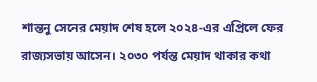শান্তনু সেনের মেয়াদ শেষ হলে ২০২৪-এর এপ্রিলে ফের রাজ্যসভায় আসেন। ২০৩০ পর্যন্ত মেয়াদ থাকার কথা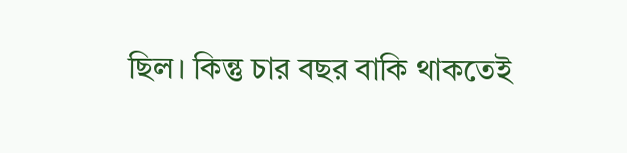ছিল। কিন্তু চার বছর বাকি থাকতেই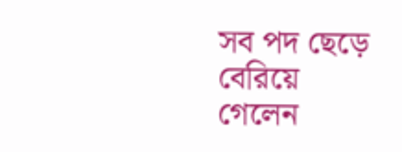সব পদ ছেড়ে বেরিয়ে গেলেন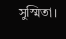সুস্মিতা।